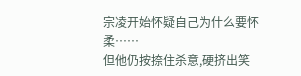宗凌开始怀疑自己为什么要怀柔……
但他仍按捺住杀意,硬挤出笑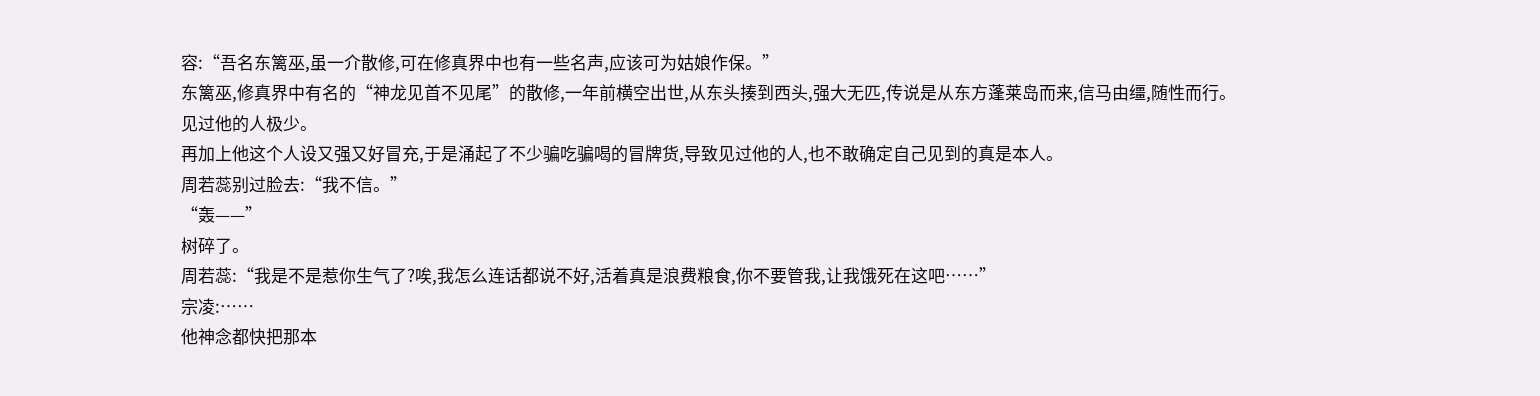容:“吾名东篱巫,虽一介散修,可在修真界中也有一些名声,应该可为姑娘作保。”
东篱巫,修真界中有名的“神龙见首不见尾”的散修,一年前横空出世,从东头揍到西头,强大无匹,传说是从东方蓬莱岛而来,信马由缰,随性而行。
见过他的人极少。
再加上他这个人设又强又好冒充,于是涌起了不少骗吃骗喝的冒牌货,导致见过他的人,也不敢确定自己见到的真是本人。
周若蕊别过脸去:“我不信。”
“轰——”
树碎了。
周若蕊:“我是不是惹你生气了?唉,我怎么连话都说不好,活着真是浪费粮食,你不要管我,让我饿死在这吧……”
宗凌:……
他神念都快把那本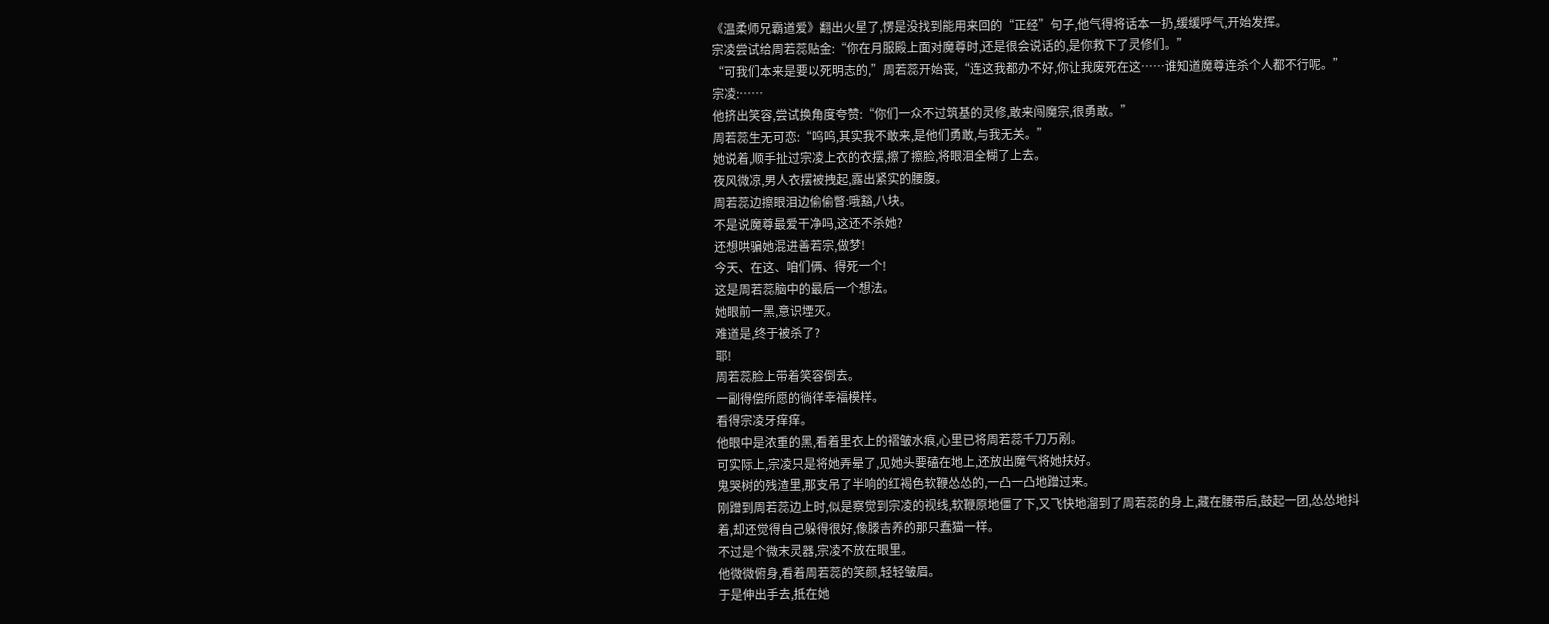《温柔师兄霸道爱》翻出火星了,愣是没找到能用来回的“正经”句子,他气得将话本一扔,缓缓呼气,开始发挥。
宗凌尝试给周若蕊贴金:“你在月服殿上面对魔尊时,还是很会说话的,是你救下了灵修们。”
“可我们本来是要以死明志的,”周若蕊开始丧,“连这我都办不好,你让我废死在这……谁知道魔尊连杀个人都不行呢。”
宗凌:……
他挤出笑容,尝试换角度夸赞:“你们一众不过筑基的灵修,敢来闯魔宗,很勇敢。”
周若蕊生无可恋:“呜呜,其实我不敢来,是他们勇敢,与我无关。”
她说着,顺手扯过宗凌上衣的衣摆,擦了擦脸,将眼泪全糊了上去。
夜风微凉,男人衣摆被拽起,露出紧实的腰腹。
周若蕊边擦眼泪边偷偷瞥:哦豁,八块。
不是说魔尊最爱干净吗,这还不杀她?
还想哄骗她混进善若宗,做梦!
今天、在这、咱们俩、得死一个!
这是周若蕊脑中的最后一个想法。
她眼前一黑,意识堙灭。
难道是,终于被杀了?
耶!
周若蕊脸上带着笑容倒去。
一副得偿所愿的徜徉幸福模样。
看得宗凌牙痒痒。
他眼中是浓重的黑,看着里衣上的褶皱水痕,心里已将周若蕊千刀万剐。
可实际上,宗凌只是将她弄晕了,见她头要磕在地上,还放出魔气将她扶好。
鬼哭树的残渣里,那支吊了半响的红褐色软鞭怂怂的,一凸一凸地蹭过来。
刚蹭到周若蕊边上时,似是察觉到宗凌的视线,软鞭原地僵了下,又飞快地溜到了周若蕊的身上,藏在腰带后,鼓起一团,怂怂地抖着,却还觉得自己躲得很好,像滕吉养的那只蠢猫一样。
不过是个微末灵器,宗凌不放在眼里。
他微微俯身,看着周若蕊的笑颜,轻轻皱眉。
于是伸出手去,抵在她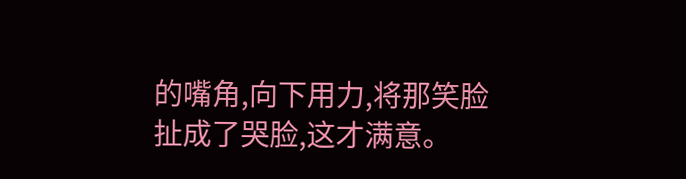的嘴角,向下用力,将那笑脸扯成了哭脸,这才满意。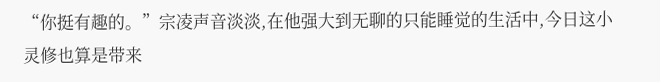“你挺有趣的。”宗凌声音淡淡,在他强大到无聊的只能睡觉的生活中,今日这小灵修也算是带来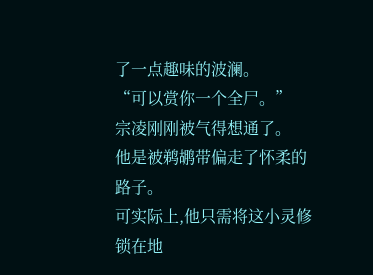了一点趣味的波澜。
“可以赏你一个全尸。”
宗凌刚刚被气得想通了。
他是被鹈鹕带偏走了怀柔的路子。
可实际上,他只需将这小灵修锁在地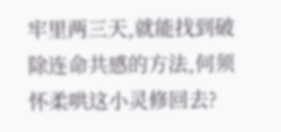牢里两三天,就能找到破除连命共感的方法,何须怀柔哄这小灵修回去?